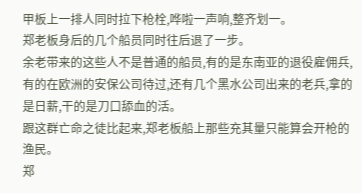甲板上一排人同时拉下枪栓,哗啦一声响,整齐划一。
郑老板身后的几个船员同时往后退了一步。
余老带来的这些人不是普通的船员,有的是东南亚的退役雇佣兵,有的在欧洲的安保公司待过,还有几个黑水公司出来的老兵,拿的是日薪,干的是刀口舔血的活。
跟这群亡命之徒比起来,郑老板船上那些充其量只能算会开枪的渔民。
郑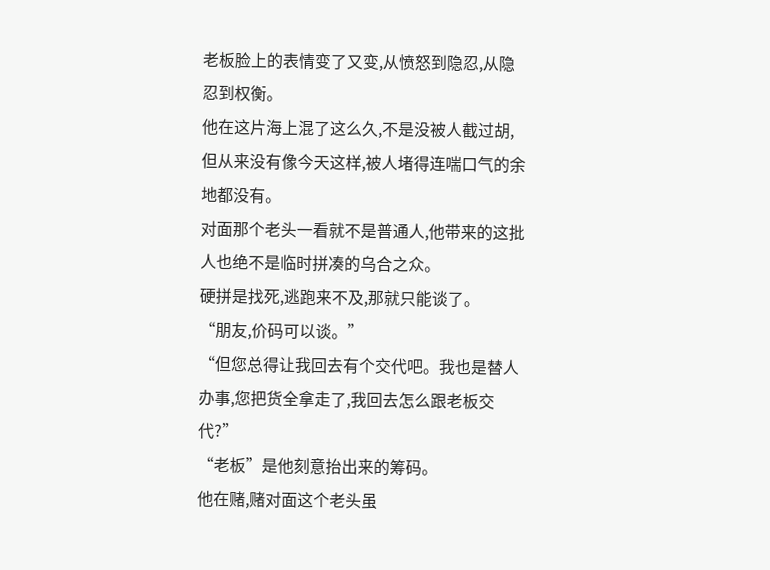老板脸上的表情变了又变,从愤怒到隐忍,从隐忍到权衡。
他在这片海上混了这么久,不是没被人截过胡,但从来没有像今天这样,被人堵得连喘口气的余地都没有。
对面那个老头一看就不是普通人,他带来的这批人也绝不是临时拼凑的乌合之众。
硬拼是找死,逃跑来不及,那就只能谈了。
“朋友,价码可以谈。”
“但您总得让我回去有个交代吧。我也是替人办事,您把货全拿走了,我回去怎么跟老板交代?”
“老板”是他刻意抬出来的筹码。
他在赌,赌对面这个老头虽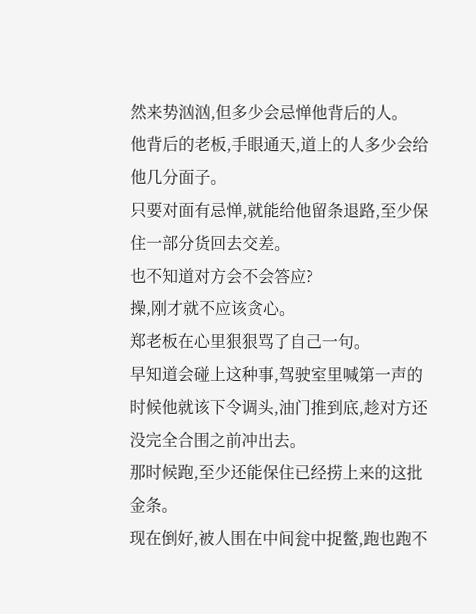然来势汹汹,但多少会忌惮他背后的人。
他背后的老板,手眼通天,道上的人多少会给他几分面子。
只要对面有忌惮,就能给他留条退路,至少保住一部分货回去交差。
也不知道对方会不会答应?
操,刚才就不应该贪心。
郑老板在心里狠狠骂了自己一句。
早知道会碰上这种事,驾驶室里喊第一声的时候他就该下令调头,油门推到底,趁对方还没完全合围之前冲出去。
那时候跑,至少还能保住已经捞上来的这批金条。
现在倒好,被人围在中间瓮中捉鳖,跑也跑不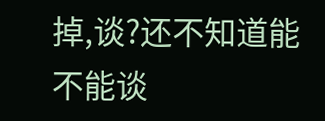掉,谈?还不知道能不能谈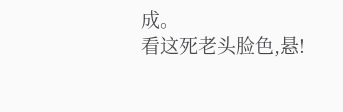成。
看这死老头脸色,悬!